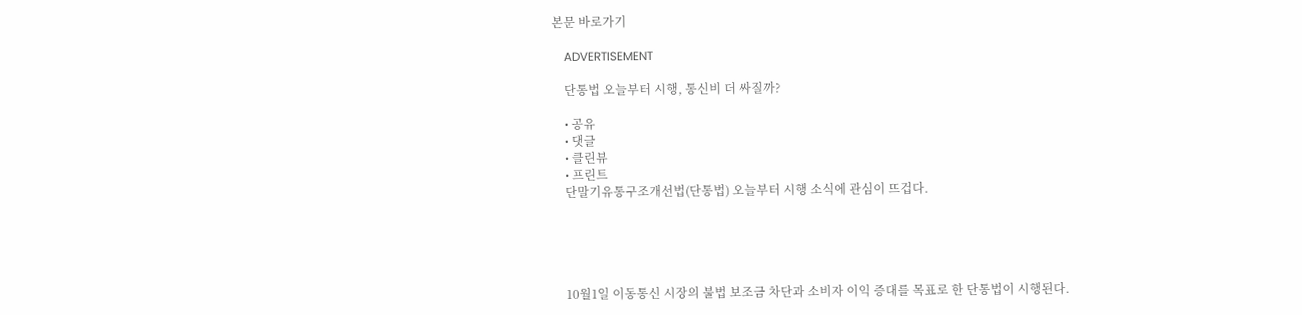본문 바로가기

    ADVERTISEMENT

    단통법 오늘부터 시행, 통신비 더 싸질까?

    • 공유
    • 댓글
    • 클린뷰
    • 프린트
    단말기유통구조개선법(단통법) 오늘부터 시행 소식에 관심이 뜨겁다.





    10월1일 이동통신 시장의 불법 보조금 차단과 소비자 이익 증대를 목표로 한 단통법이 시행된다.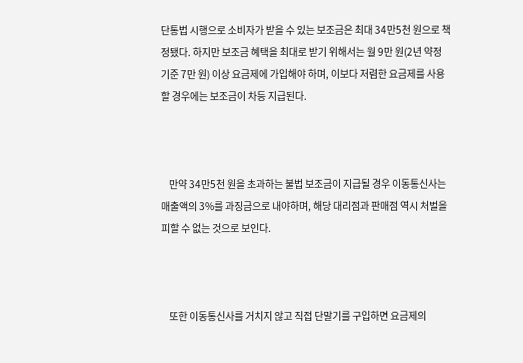단통법 시행으로 소비자가 받을 수 있는 보조금은 최대 34만5천 원으로 책정됐다. 하지만 보조금 혜택을 최대로 받기 위해서는 월 9만 원(2년 약정 기준 7만 원) 이상 요금제에 가입해야 하며, 이보다 저렴한 요금제를 사용할 경우에는 보조금이 차등 지급된다.



    만약 34만5천 원을 초과하는 불법 보조금이 지급될 경우 이동통신사는 매출액의 3%를 과징금으로 내야하며, 해당 대리점과 판매점 역시 처벌을 피할 수 없는 것으로 보인다.



    또한 이동통신사를 거치지 않고 직접 단말기를 구입하면 요금제의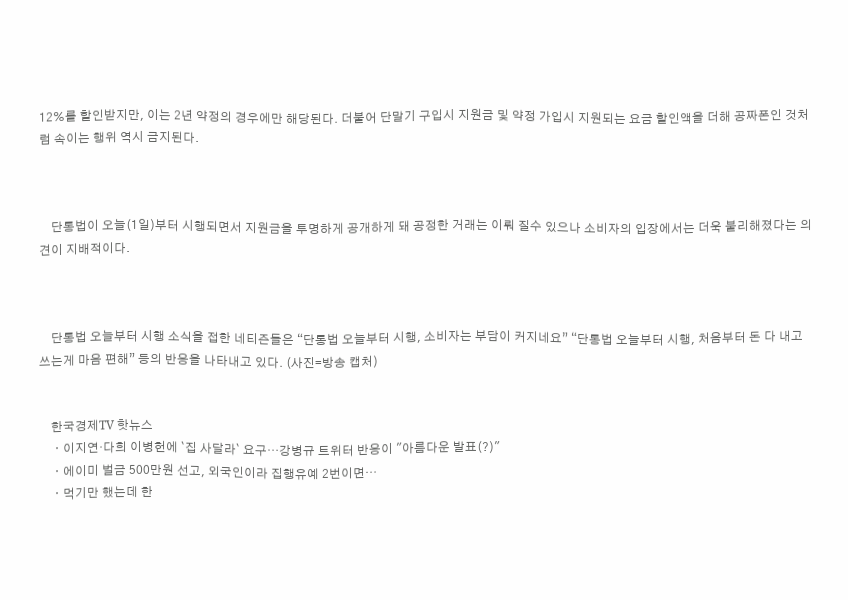12%를 할인받지만, 이는 2년 약정의 경우에만 해당된다. 더불어 단말기 구입시 지원금 및 약정 가입시 지원되는 요금 할인액을 더해 공짜폰인 것처럼 속이는 행위 역시 금지된다.



    단통법이 오늘(1일)부터 시행되면서 지원금을 투명하게 공개하게 돼 공정한 거래는 이뤄 질수 있으나 소비자의 입장에서는 더욱 불리해졌다는 의견이 지배적이다.



    단통법 오늘부터 시행 소식을 접한 네티즌들은 “단통법 오늘부터 시행, 소비자는 부담이 커지네요” “단통법 오늘부터 시행, 처음부터 돈 다 내고 쓰는게 마음 편해” 등의 반응을 나타내고 있다. (사진=방송 캡처)


    한국경제TV 핫뉴스
    ㆍ이지연·다희 이병헌에 `집 사달라` 요구…강병규 트위터 반응이 "아름다운 발표(?)"
    ㆍ에이미 벌금 500만원 선고, 외국인이라 집행유예 2번이면…
    ㆍ먹기만 했는데 한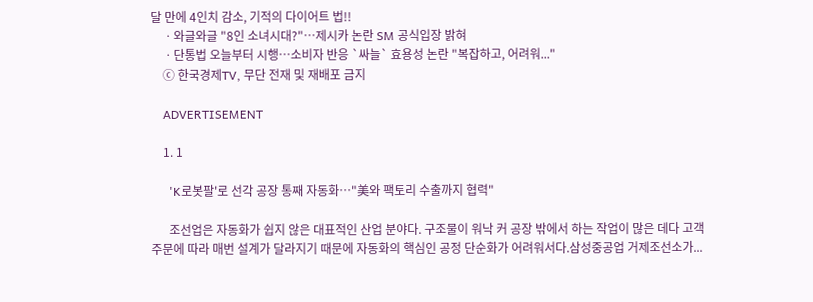달 만에 4인치 감소, 기적의 다이어트 법!!
    ㆍ와글와글 "8인 소녀시대?"…제시카 논란 SM 공식입장 밝혀
    ㆍ단통법 오늘부터 시행…소비자 반응 `싸늘` 효용성 논란 "복잡하고, 어려워..."
    ⓒ 한국경제TV, 무단 전재 및 재배포 금지

    ADVERTISEMENT

    1. 1

      'K로봇팔'로 선각 공장 통째 자동화…"美와 팩토리 수출까지 협력"

      조선업은 자동화가 쉽지 않은 대표적인 산업 분야다. 구조물이 워낙 커 공장 밖에서 하는 작업이 많은 데다 고객 주문에 따라 매번 설계가 달라지기 때문에 자동화의 핵심인 공정 단순화가 어려워서다.삼성중공업 거제조선소가...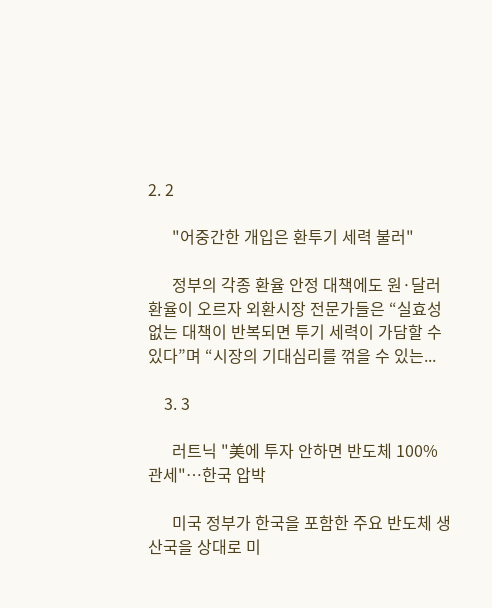2. 2

      "어중간한 개입은 환투기 세력 불러"

      정부의 각종 환율 안정 대책에도 원·달러 환율이 오르자 외환시장 전문가들은 “실효성 없는 대책이 반복되면 투기 세력이 가담할 수 있다”며 “시장의 기대심리를 꺾을 수 있는...

    3. 3

      러트닉 "美에 투자 안하면 반도체 100% 관세"…한국 압박

      미국 정부가 한국을 포함한 주요 반도체 생산국을 상대로 미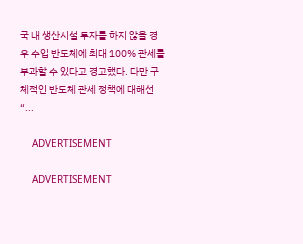국 내 생산시설 투자를 하지 않을 경우 수입 반도체에 최대 100% 관세를 부과할 수 있다고 경고했다. 다만 구체적인 반도체 관세 정책에 대해선 “...

    ADVERTISEMENT

    ADVERTISEMENT